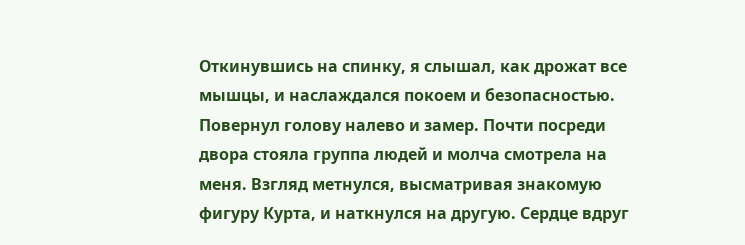Откинувшись на спинку, я слышал, как дрожат все мышцы, и наслаждался покоем и безопасностью. Повернул голову налево и замер. Почти посреди двора стояла группа людей и молча смотрела на меня. Взгляд метнулся, высматривая знакомую фигуру Курта, и наткнулся на другую. Сердце вдруг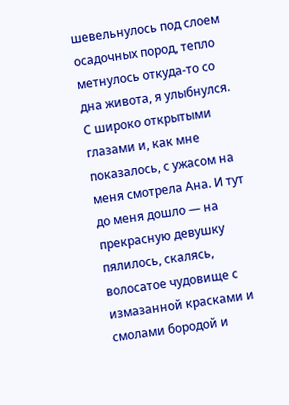шевельнулось под слоем осадочных пород, тепло метнулось откуда-то со дна живота, я улыбнулся. С широко открытыми глазами и, как мне показалось, с ужасом на меня смотрела Ана. И тут до меня дошло — на прекрасную девушку пялилось, скалясь, волосатое чудовище с измазанной красками и смолами бородой и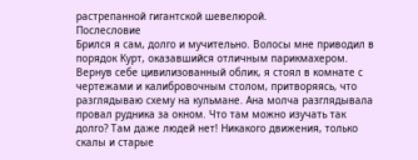растрепанной гигантской шевелюрой.
Послесловие
Брился я сам, долго и мучительно. Волосы мне приводил в порядок Курт, оказавшийся отличным парикмахером. Вернув себе цивилизованный облик, я стоял в комнате с чертежами и калибровочным столом, притворяясь, что разглядываю схему на кульмане. Ана молча разглядывала провал рудника за окном. Что там можно изучать так долго? Там даже людей нет! Никакого движения, только скалы и старые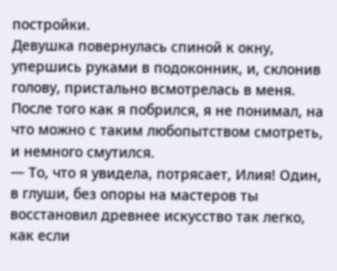постройки.
Девушка повернулась спиной к окну, упершись руками в подоконник, и, склонив голову, пристально всмотрелась в меня. После того как я побрился, я не понимал, на что можно с таким любопытством смотреть, и немного смутился.
— То, что я увидела, потрясает, Илия! Один, в глуши, без опоры на мастеров ты восстановил древнее искусство так легко, как если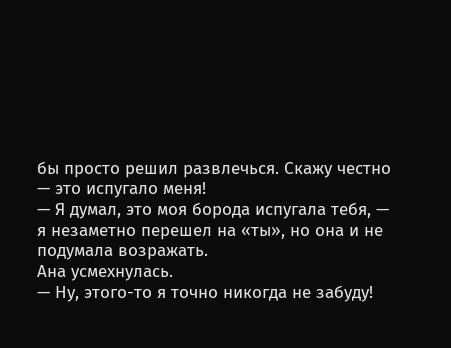бы просто решил развлечься. Скажу честно — это испугало меня!
— Я думал, это моя борода испугала тебя, — я незаметно перешел на «ты», но она и не подумала возражать.
Ана усмехнулась.
— Ну, этого-то я точно никогда не забуду!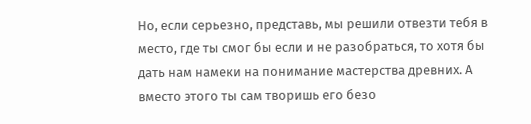Но, если серьезно, представь, мы решили отвезти тебя в место, где ты смог бы если и не разобраться, то хотя бы дать нам намеки на понимание мастерства древних. А вместо этого ты сам творишь его безо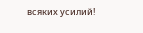всяких усилий!